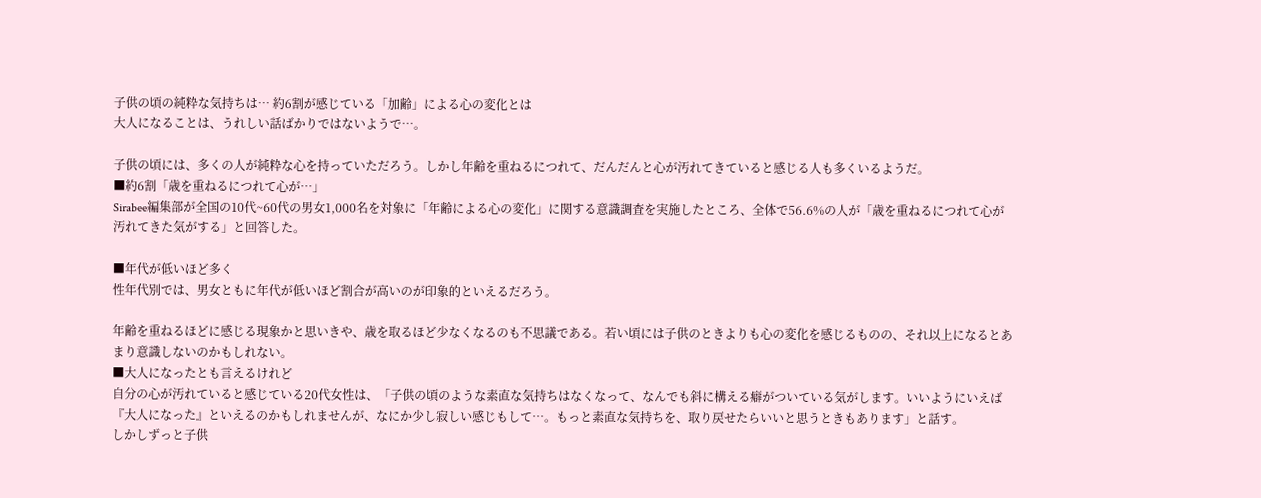子供の頃の純粋な気持ちは… 約6割が感じている「加齢」による心の変化とは
大人になることは、うれしい話ばかりではないようで…。

子供の頃には、多くの人が純粋な心を持っていただろう。しかし年齢を重ねるにつれて、だんだんと心が汚れてきていると感じる人も多くいるようだ。
■約6割「歳を重ねるにつれて心が…」
Sirabee編集部が全国の10代~60代の男女1,000名を対象に「年齢による心の変化」に関する意識調査を実施したところ、全体で56.6%の人が「歳を重ねるにつれて心が汚れてきた気がする」と回答した。

■年代が低いほど多く
性年代別では、男女ともに年代が低いほど割合が高いのが印象的といえるだろう。

年齢を重ねるほどに感じる現象かと思いきや、歳を取るほど少なくなるのも不思議である。若い頃には子供のときよりも心の変化を感じるものの、それ以上になるとあまり意識しないのかもしれない。
■大人になったとも言えるけれど
自分の心が汚れていると感じている20代女性は、「子供の頃のような素直な気持ちはなくなって、なんでも斜に構える癖がついている気がします。いいようにいえば『大人になった』といえるのかもしれませんが、なにか少し寂しい感じもして…。もっと素直な気持ちを、取り戻せたらいいと思うときもあります」と話す。
しかしずっと子供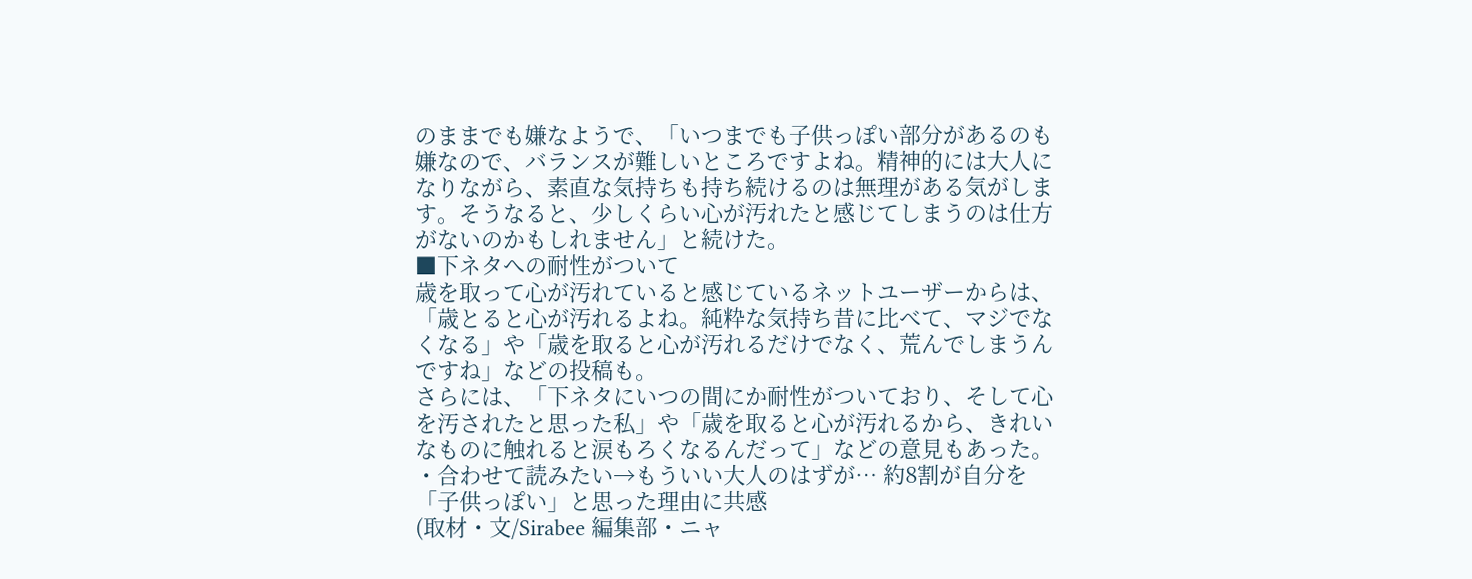のままでも嫌なようで、「いつまでも子供っぽい部分があるのも嫌なので、バランスが難しいところですよね。精神的には大人になりながら、素直な気持ちも持ち続けるのは無理がある気がします。そうなると、少しくらい心が汚れたと感じてしまうのは仕方がないのかもしれません」と続けた。
■下ネタへの耐性がついて
歳を取って心が汚れていると感じているネットユーザーからは、「歳とると心が汚れるよね。純粋な気持ち昔に比べて、マジでなくなる」や「歳を取ると心が汚れるだけでなく、荒んでしまうんですね」などの投稿も。
さらには、「下ネタにいつの間にか耐性がついており、そして心を汚されたと思った私」や「歳を取ると心が汚れるから、きれいなものに触れると涙もろくなるんだって」などの意見もあった。
・合わせて読みたい→もういい大人のはずが… 約8割が自分を「子供っぽい」と思った理由に共感
(取材・文/Sirabee 編集部・ニャ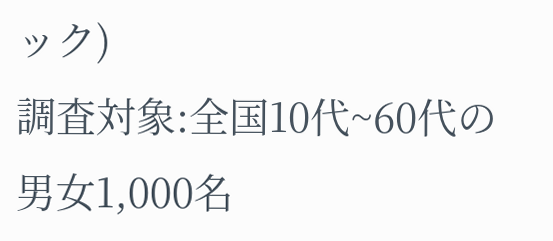ック)
調査対象:全国10代~60代の男女1,000名